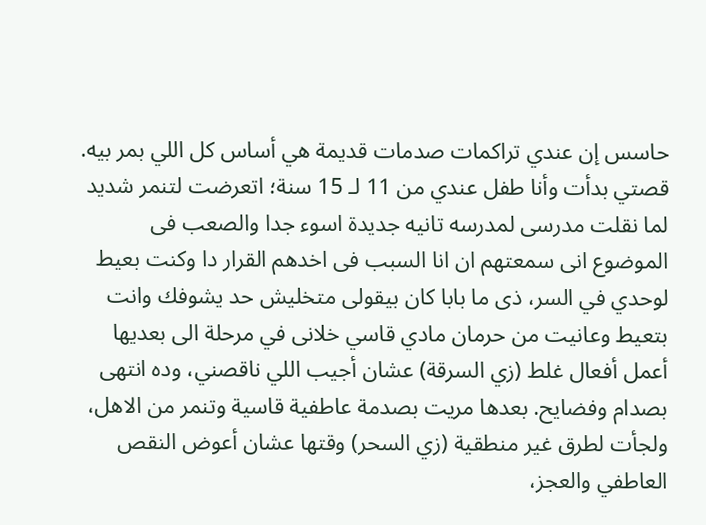حاسس إن عندي تراكمات صدمات قديمة هي أساس كل اللي بمر بيه.
قصتي بدأت وأنا طفل عندي من 11 لـ 15 سنة؛ اتعرضت لتنمر شديد لما نقلت مدرسى لمدرسه تانيه جديدة اسوء جدا والصعب فى الموضوع انى سمعتهم ان انا السبب فى اخدهم القرار دا وكنت بعيط لوحدي في السر، ذى ما بابا كان بيقولى متخليش حد يشوفك وانت بتعيط وعانيت من حرمان مادي قاسي خلانى في مرحلة الى بعديها أعمل أفعال غلط (زي السرقة) عشان أجيب اللي ناقصني، وده انتهى بصدام وفضايح. بعدها مريت بصدمة عاطفية قاسية وتنمر من الاهل، ولجأت لطرق غير منطقية (زي السحر) وقتها عشان أعوض النقص العاطفي والعجز،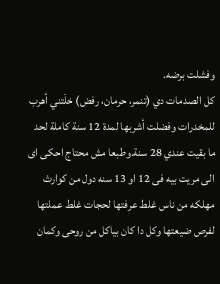وفشلت برضه.
كل الصدمات دي (تنمر، حرمان، رفض) خلَتني أهرب للمخدرات وفضلت أشربها لمدة 12 سنة كاملة لحد ما بقيت عندي 28 سنة.وطبعا مش محتاج احكى اى الى مريت بيه فى 12 او 13 سنه دول من كوارث مهلكه من ناس غلط عرفتها لحجات غلط عملتها لفرص ضيعتها وكل دا كان بياكل من روحى وكمان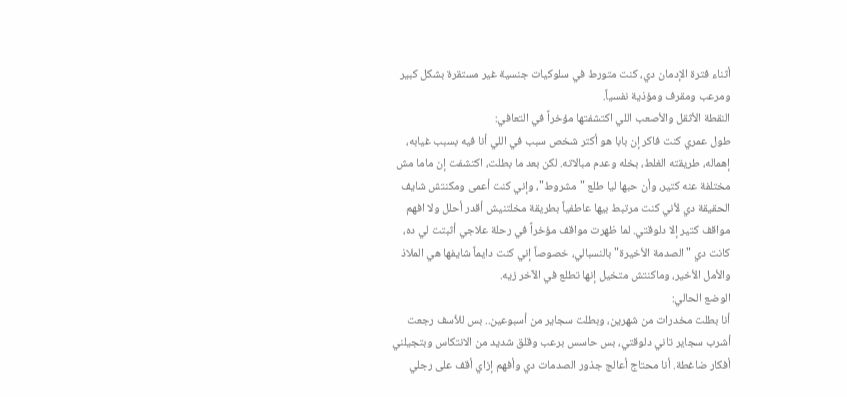أثناء فترة الإدمان دي، كنت متورط في سلوكيات جنسية غير مستقرة بشكل كبير ومرعب ومقرف ومؤذية نفسياً.
النقطة الأثقل والأصعب اللي اكتشفتها مؤخراً في التعافي:
طول عمري كنت فاكر إن بابا هو أكتر شخص سبب في اللي أنا فيه بسبب غيابه، إهماله، طريقته الغلط، بخله وعدم مبالاته. لكن بعد ما بطلت، اكتشفت إن ماما مش مختلفة عنه كتير، وأن حبها ليا طلع "مشروط"، وإني كنت أعمى ومكنتش شايف الحقيقة دي لأني كنت مرتبط بيها عاطفياً بطريقة مخلتنيش أقدر أحلل ولا افهم مواقف كتير إلا دلوقتي. لما ظهرت مواقف مؤخراً في رحلة علاجي أثبتت لي ده، كانت دي "الصدمة الأخيرة" بالنسبالي، خصوصاً إني كنت دايماً شايفها هي الملاذ والأمل الأخير، وماكنتش متخيل إنها تطلع في الآخر زيه.
الوضع الحالي:
أنا بطلت مخدرات من شهرين، وبطلت سجاير من أسبوعين.. بس للأسف رجعت أشرب سجاير تاني دلوقتي، بس حاسس برعب وقلق شديد من الانتكاس وبتجيلني أفكار ضاغطة. أنا محتاج أعالج جذور الصدمات دي وأفهم إزاي أقف على رجلي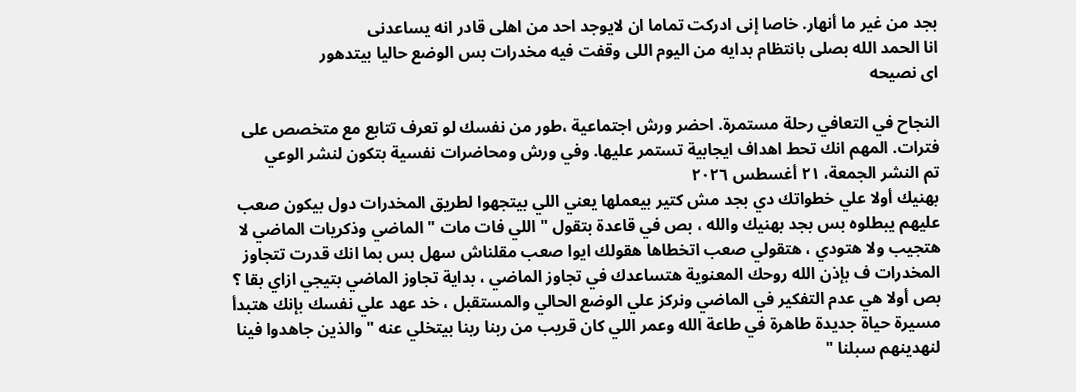بجد من غير ما أنهار. خاصا إنى ادركت تماما ان لايوجد احد من اهلى قادر انه يساعدنى
انا الحمد الله بصلى بانتظام بدايه من اليوم اللى وقفت فيه مخدرات بس الوضع حاليا بيتدهور
اى نصيحه

النجاح في التعافي رحلة مستمرة. احضر ورش اجتماعية ،طور من نفسك لو تعرف تتابع مع متخصص على فترات. المهم انك تحط اهداف ايجابية تستمر عليها. وفي ورش ومحاضرات نفسية بتكون لنشر الوعي
تم النشر الجمعة، ٢١ أغسطس ٢٠٢٦
بهنيك أولا علي خطواتك دي بجد مش كتير بيعملها يعني اللي بيتجهوا لطريق المخدرات دول بيكون صعب عليهم يبطلوه بس بجد بهنيك والله ، بص في قاعدة بتقول " اللي فات مات " الماضي وذكريات الماضي لا هتجيب ولا هتودي ، هتقولي صعب اتخطاها هقولك ايوا صعب مقلناش سهل بس بما انك قدرت تتجاوز المخدرات ف بإذن الله روحك المعنوية هتساعدك في تجاوز الماضي ، بداية تجاوز الماضي بتيجي ازاي بقا ؟ بص أولا هي عدم التفكير في الماضي ونركز علي الوضع الحالي والمستقبل ، خد عهد علي نفسك بإنك هتبدأ مسيرة حياة جديدة طاهرة في طاعة الله وعمر اللي كان قريب من ربنا ربنا بيتخلي عنه " والذين جاهدوا فينا لنهدينهم سبلنا "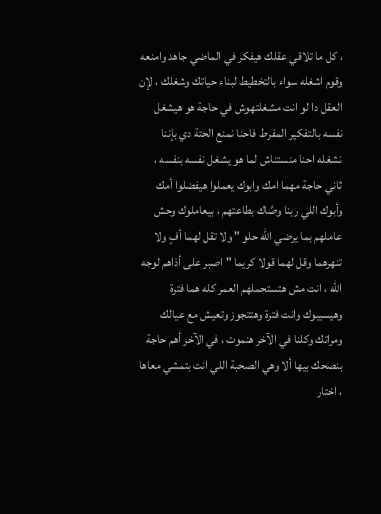، كل ما تلاقي عقلك هيفكر في الماضي جاهد وامنعه وقوم اشغله سواء بالتخطيط لبناء حياتك وشغلك ، لإن العقل دا لو انت مشغلتهوش في حاجة هو هيشغل نفسه بالتفكير المفرط فاحنا نمنع الحتة دي بإننا نشغله احنا منستناش لما هو يشغل نفسه بنفسه ، ثاني حاجة مهما امك وابوك يعملوا هيفضلوا أمك وأبوك اللي ربنا وصَّاك بطاعتهم ، بيعاملوك وحش عاملهم بما يرضي الله حلو " ولا تقل لهما أفٍ ولا تنهرهما وقل لهما قولا كريما " اصبر على أذاهم لوجه الله ، انت مش هتستحملهم العمر كله هما فترة وهيسيبوك وانت فترة وهتتجوز وتعيش مع عيالك ومراتك وكلنا في الآخر هنموت ، في الآخر أهم حاجة بنصحك بيها ألا وهي الصحبة اللي انت بتمشي معاها ، اختار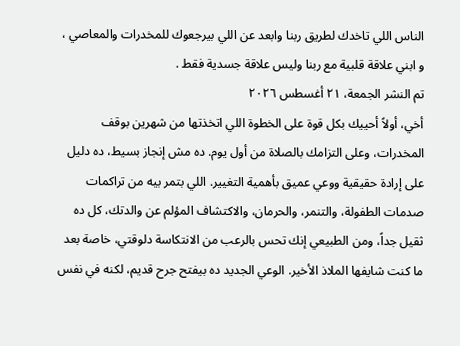الناس اللي تاخدك لطريق ربنا وابعد عن اللي بيرجعوك للمخدرات والمعاصي ، و ابني علاقة قلبية مع ربنا وليس علاقة جسدية فقط .
تم النشر الجمعة، ٢١ أغسطس ٢٠٢٦
أخي، أولاً أحييك بكل قوة على الخطوة اللي اتخذتها من شهرين بوقف المخدرات، وعلى التزامك بالصلاة من أول يوم. ده مش إنجاز بسيط، ده دليل على إرادة حقيقية ووعي عميق بأهمية التغيير. اللي بتمر بيه من تراكمات صدمات الطفولة، والتنمر، والحرمان، والاكتشاف المؤلم عن والدتك، كل ده ثقيل جداً، ومن الطبيعي إنك تحس بالرعب من الانتكاسة دلوقتي، خاصة بعد ما كنت شايفها الملاذ الأخير. الوعي الجديد ده بيفتح جرح قديم، لكنه في نفس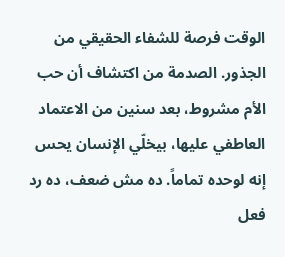الوقت فرصة للشفاء الحقيقي من الجذور. الصدمة من اكتشاف أن حب الأم مشروط، بعد سنين من الاعتماد العاطفي عليها، بيخلّي الإنسان يحس إنه لوحده تماماً. ده مش ضعف، ده رد فعل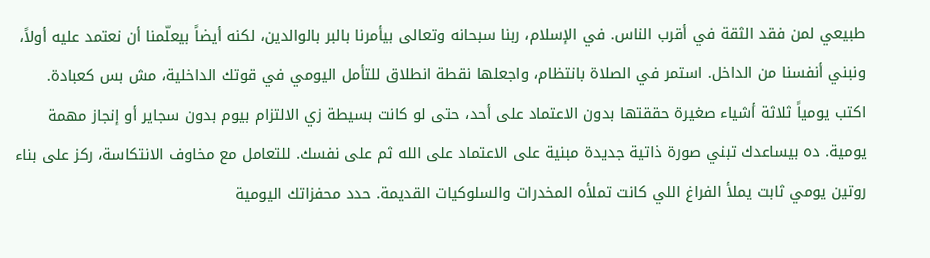طبيعي لمن فقد الثقة في أقرب الناس. في الإسلام، ربنا سبحانه وتعالى بيأمرنا بالبر بالوالدين، لكنه أيضاً بيعلّمنا أن نعتمد عليه أولاً، ونبني أنفسنا من الداخل. استمر في الصلاة بانتظام، واجعلها نقطة انطلاق للتأمل اليومي في قوتك الداخلية، مش بس كعبادة. اكتب يومياً ثلاثة أشياء صغيرة حققتها بدون الاعتماد على أحد، حتى لو كانت بسيطة زي الالتزام بيوم بدون سجاير أو إنجاز مهمة يومية. ده بيساعدك تبني صورة ذاتية جديدة مبنية على الاعتماد على الله ثم على نفسك. للتعامل مع مخاوف الانتكاسة، ركز على بناء روتين يومي ثابت يملأ الفراغ اللي كانت تملأه المخدرات والسلوكيات القديمة. حدد محفزاتك اليومية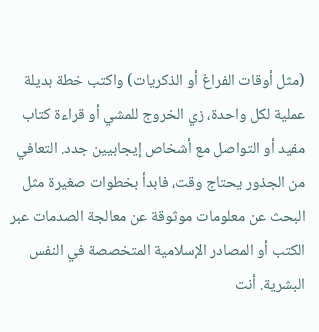(مثل أوقات الفراغ أو الذكريات) واكتب خطة بديلة عملية لكل واحدة، زي الخروج للمشي أو قراءة كتاب مفيد أو التواصل مع أشخاص إيجابيين جدد. التعافي من الجذور يحتاج وقت، فابدأ بخطوات صغيرة مثل البحث عن معلومات موثوقة عن معالجة الصدمات عبر الكتب أو المصادر الإسلامية المتخصصة في النفس البشرية. أنت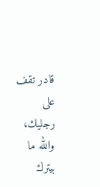قادر تقف على رجليك، والله ما بيترك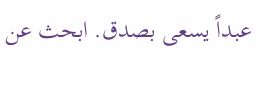عبداً يسعى بصدق. ابحث عن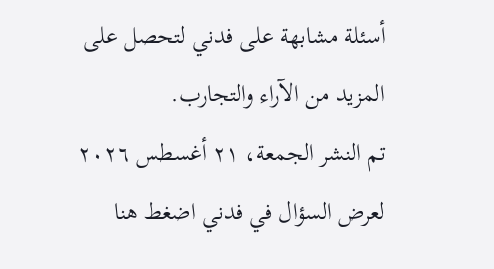أسئلة مشابهة على فدني لتحصل على المزيد من الآراء والتجارب.
تم النشر الجمعة، ٢١ أغسطس ٢٠٢٦
لعرض السؤال في فدني اضغط هنا